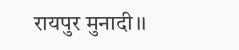रायपुर मुनादी।।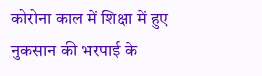कोरोना काल में शिक्षा में हुए नुकसान की भरपाई के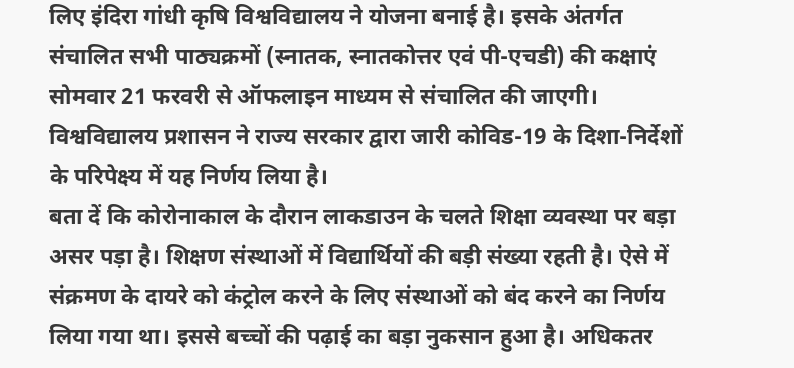लिए इंदिरा गांधी कृषि विश्वविद्यालय ने योजना बनाई है। इसके अंतर्गत संचालित सभी पाठ्यक्रमों (स्नातक, स्नातकोत्तर एवं पी-एचडी) की कक्षाएं सोमवार 21 फरवरी से ऑफलाइन माध्यम से संचालित की जाएगी। विश्वविद्यालय प्रशासन ने राज्य सरकार द्वारा जारी कोविड-19 के दिशा-निर्देशों के परिपेक्ष्य में यह निर्णय लिया है।
बता दें कि कोरोनाकाल के दौरान लाकडाउन के चलते शिक्षा व्यवस्था पर बड़ा असर पड़ा है। शिक्षण संस्थाओं में विद्यार्थियों की बड़ी संख्या रहती है। ऐसे में संक्रमण के दायरे को कंट्रोल करने के लिए संस्थाओं को बंद करने का निर्णय लिया गया था। इससे बच्चों की पढ़ाई का बड़ा नुकसान हुआ है। अधिकतर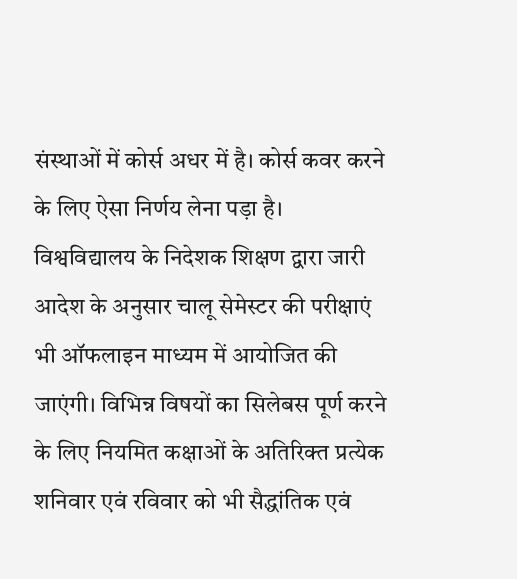संस्थाओं में कोर्स अधर में है। कोर्स कवर करने के लिए ऐसा निर्णय लेना पड़ा है।
विश्वविद्यालय के निदेशक शिक्षण द्वारा जारी आदेश के अनुसार चालू सेमेस्टर की परीक्षाएं भी ऑफलाइन माध्यम में आयोजित की जाएंगी। विभिन्न विषयों का सिलेबस पूर्ण करने के लिए नियमित कक्षाओं के अतिरिक्त प्रत्येक शनिवार एवं रविवार को भी सैद्धांतिक एवं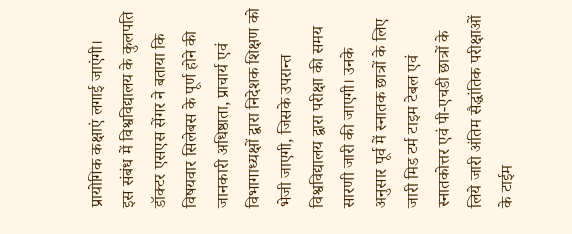प्रायोगिक कक्षाएं लगाई जाएंगी।
इस संबंध में विश्वविद्यालय के कुलपति डॉक्टर एसएस सेंगर ने बताया कि विषयवार सिलेबस के पूर्ण होने की जानकारी अधिष्ठाता, प्राचार्य एवं विभागाध्यक्षों द्वारा निदेशक शिक्षण को भेजी जाएगी, जिसके उपरान्त विश्वविद्यालय द्वारा परीक्षा की समय सारणी जारी की जाएगी। उनके अनुसार पूर्व में स्नातक छात्रों के लिए जारी मिड टर्म टाइम टेबल एवं स्नातकोत्तर एवं पी-एचडी छात्रों के लिये जारी अंतिम सैद्धांतिक परीक्षाओं के टाईम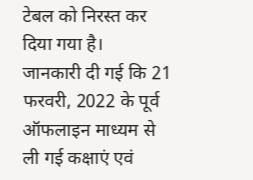टेबल को निरस्त कर दिया गया है।
जानकारी दी गई कि 21 फरवरी, 2022 के पूर्व ऑफलाइन माध्यम से ली गई कक्षाएं एवं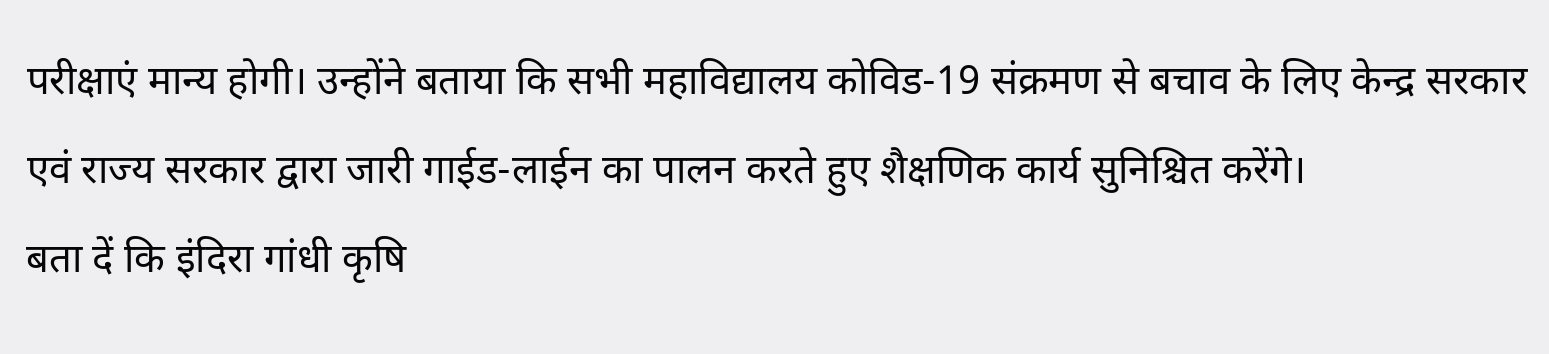परीक्षाएं मान्य होगी। उन्होंने बताया कि सभी महाविद्यालय कोविड-19 संक्रमण से बचाव के लिए केन्द्र सरकार एवं राज्य सरकार द्वारा जारी गाईड-लाईन का पालन करते हुए शैक्षणिक कार्य सुनिश्चित करेंगे।
बता दें कि इंदिरा गांधी कृषि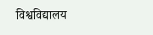विश्वविद्यालय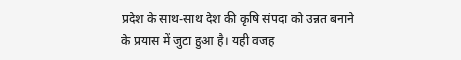प्रदेश के साथ-साथ देश की कृषि संपदा को उन्नत बनाने के प्रयास में जुटा हुआ है। यही वजह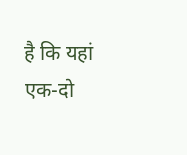है कि यहां एक-दो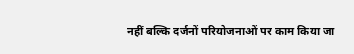नहीं बल्कि दर्जनों परियोजनाओं पर काम किया जा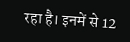रहा है। इनमें से 12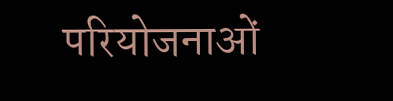परियोजनाओं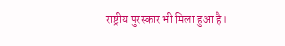राष्ट्रीय पुरस्कार भी मिला हुआ है।